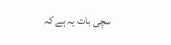سچی بات یہ ہے کہ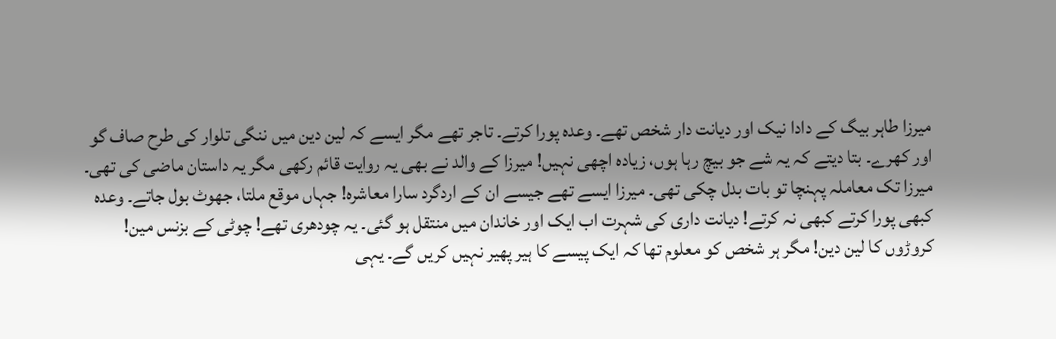میرزا طاہر بیگ کے دادا نیک اور دیانت دار شخص تھے۔ وعدہ پورا کرتے۔ تاجر تھے مگر ایسے کہ لین دین میں ننگی تلوار کی طرح صاف گو اور کھرے۔ بتا دیتے کہ یہ شے جو بیچ رہا ہوں، زیادہ اچھی نہیں! میرزا کے والد نے بھی یہ روایت قائم رکھی مگر یہ داستان ماضی کی تھی۔ میرزا تک معاملہ پہنچا تو بات بدل چکی تھی۔ میرزا ایسے تھے جیسے ان کے اردگرد سارا معاشرہ! جہاں موقع ملتا، جھوٹ بول جاتے۔ وعدہ کبھی پورا کرتے کبھی نہ کرتے! دیانت داری کی شہرت اب ایک اور خاندان میں منتقل ہو گئی۔ یہ چودھری تھے! چوٹی کے بزنس مین! کروڑوں کا لین دین! مگر ہر شخص کو معلوم تھا کہ ایک پیسے کا ہیر پھیر نہیں کریں گے۔ یہی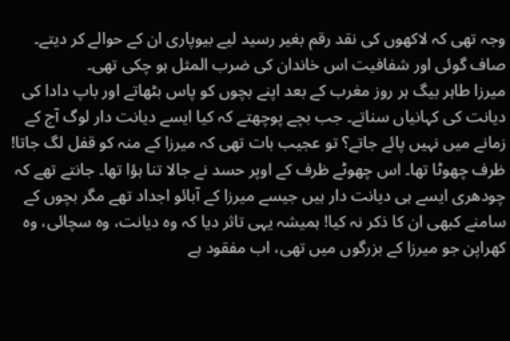وجہ تھی کہ لاکھوں کی نقد رقم بغیر رسید لیے بیوپاری ان کے حوالے کر دیتے۔ صاف گوئی اور شفافیت اس خاندان کی ضرب المثل ہو چکی تھی۔
میرزا طاہر بیگ ہر روز مغرب کے بعد اپنے بچوں کو پاس بٹھاتے اور باپ دادا کی دیانت کی کہانیاں سناتے۔ جب بچے پوچھتے کہ کیا ایسے دیانت دار لوگ آج کے زمانے میں نہیں پائے جاتے؟ تو عجیب بات تھی کہ میرزا کے منہ کو قفل لگ جاتا! ظرف چھوٹا تھا۔ اس چھوٹے ظرف کے اوپر حسد نے جالا تنا ہؤا تھا۔ جانتے تھے کہ چودھری ایسے ہی دیانت دار ہیں جیسے میرزا کے آبائو اجداد تھے مگر بچوں کے سامنے کبھی ان کا ذکر نہ کیا! ہمیشہ یہی تاثر دیا کہ وہ دیانت، وہ سچائی، وہ کھراپن جو میرزا کے بزرگوں میں تھی، اب مفقود ہے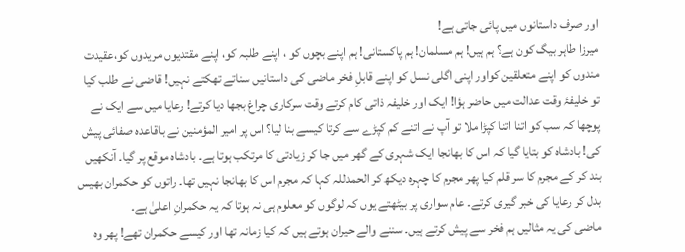اور صرف داستانوں میں پائی جاتی ہے!
میرزا طاہر بیگ کون ہے؟ ہم ہیں! ہم مسلمان! ہم پاکستانی! ہم اپنے بچوں کو ، اپنے طلبہ کو، اپنے مقتدیوں مریدوں کو،عقیدت مندوں کو اپنے متعلقین کواور اپنی اگلی نسل کو اپنے قابلِ فخر ماضی کی داستانیں سناتے تھکتے نہیں! قاضی نے طلب کیا تو خلیفۂ وقت عدالت میں حاضر ہؤا! ایک اور خلیفہ ذاتی کام کرتے وقت سرکاری چراغ بجھا دیا کرتے! رعایا میں سے ایک نے پوچھا کہ سب کو اتنا اتنا کپڑا ملا تو آپ نے اتنے کم کپڑے سے کرتا کیسے بنا لیا؟ اس پر امیر المؤمنین نے باقاعدہ صفائی پیش کی! بادشاہ کو بتایا گیا کہ اس کا بھانجا ایک شہری کے گھر میں جا کر زیادتی کا مرتکب ہوتا ہے۔ بادشاہ موقع پر گیا۔ آنکھیں بند کر کے مجرم کا سر قلم کیا پھر مجرم کا چہرہ دیکھ کر الحمدللہ کہا کہ مجرم اس کا بھانجا نہیں تھا۔ راتوں کو حکمران بھیس بدل کر رعایا کی خبر گیری کرتے۔ عام سواری پر بیٹھتے یوں کہ لوگوں کو معلوم ہی نہ ہوتا کہ یہ حکمرانِ اعلیٰ ہے۔
ماضی کی یہ مثالیں ہم فخر سے پیش کرتے ہیں۔ سننے والے حیران ہوتے ہیں کہ کیا زمانہ تھا اور کیسے حکمران تھے! پھر وہ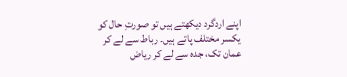اپنے اردگرد دیکھتے ہیں تو صورتِ حال کو یکسر مختلف پاتے ہیں۔ رباط سے لے کر عمان تک، جدہ سے لے کر ریاض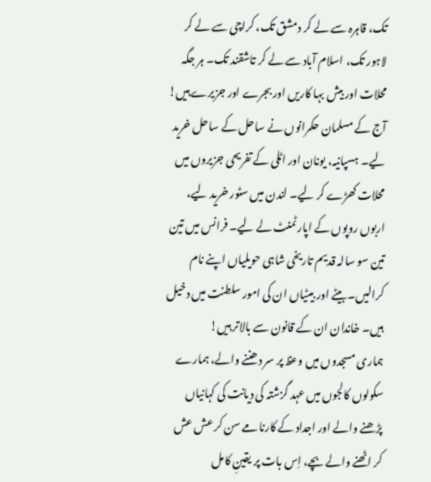تک، قاہرہ سے لے کر دمشق تک، کراچی سے لے کر لاہور تک، اسلام آباد سے لے کر تاشقند تک۔ ہر جگہ محلات اور بیش بہا کاریں اور بجرے اور جزیرے ہیں! آج کے مسلمان حکمرانوں نے ساحل کے ساحل خرید لیے۔ ہسپانیہ، یونان اور اٹلی کے تفریحی جزیروں میں محلات کھڑے کر لیے۔ لندن میں سٹور خرید لیے، اربوں روپوں کے اپارٹمنٹ لے لیے۔ فرانس میں تین تین سو سالہ قدیم تاریخی شاہی حویلیاں اپنے نام کرالیں۔ بیٹے اور بیٹیاں ان کی امور سلطنت میں دخیل ہیں۔ خاندان ان کے قانون سے بالاتر ہیں!
ہماری مسجدوں میں وعظ پر سر دھننے والے، ہمارے سکولوں کالجوں میں عہد گزشتہ کی دیانت کی کہانیاں پڑھنے والے اور اجداد کے کارنامے سن کر عش عش کر اٹھنے والے بچے، اِس بات پر یقینِ کامل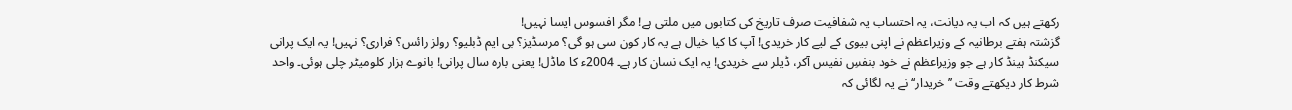رکھتے ہیں کہ اب یہ دیانت، یہ احتساب یہ شفافیت صرف تاریخ کی کتابوں میں ملتی ہے! مگر افسوس ایسا نہیں!
گزشتہ ہفتے برطانیہ کے وزیراعظم نے اپنی بیوی کے لیے کار خریدی! آپ کا کیا خیال ہے یہ کار کون سی ہو گی؟ مرسڈیز؟ بی ایم ڈبلیو؟ رولز رائس؟ فراری؟ نہیں! یہ ایک پرانی سیکنڈ ہینڈ کار ہے جو وزیراعظم نے خود بنفسِ نفیس آکر، ڈیلر سے خریدی! یہ ایک نسان کار ہے۔ 2004ء کا ماڈل! یعنی بارہ سال پرانی! بانوے ہزار کلومیٹر چلی ہوئی۔ واحد شرط کار دیکھتے وقت ’’خریدار‘‘ نے یہ لگائی کہ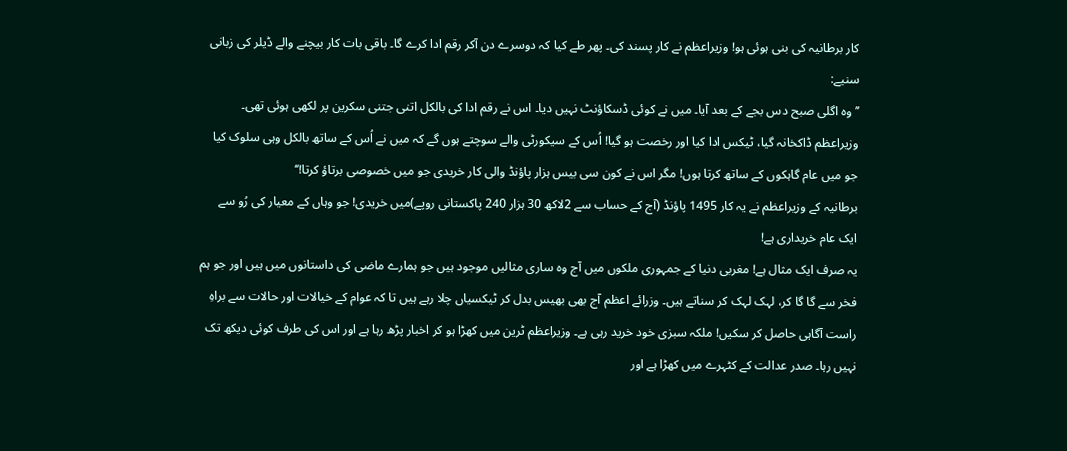کار برطانیہ کی بنی ہوئی ہو! وزیراعظم نے کار پسند کی۔ پھر طے کیا کہ دوسرے دن آکر رقم ادا کرے گا۔ باقی بات کار بیچنے والے ڈیلر کی زبانی سنیے:
’’وہ اگلی صبح دس بجے کے بعد آیا۔ میں نے کوئی ڈسکاؤنٹ نہیں دیا۔ اس نے رقم ادا کی بالکل اتنی جتنی سکرین پر لکھی ہوئی تھی۔ وزیراعظم ڈاکخانہ گیا، ٹیکس ادا کیا اور رخصت ہو گیا! اُس کے سیکورٹی والے سوچتے ہوں گے کہ میں نے اُس کے ساتھ بالکل وہی سلوک کیا جو میں عام گاہکوں کے ساتھ کرتا ہوں! مگر اس نے کون سی بیس ہزار پاؤنڈ والی کار خریدی جو میں خصوصی برتاؤ کرتا!‘‘
برطانیہ کے وزیراعظم نے یہ کار 1495 پاؤنڈ (آج کے حساب سے 2لاکھ 30 ہزار 240 پاکستانی روپے)میں خریدی! جو وہاں کے معیار کی رُو سے ایک عام خریداری ہے!
یہ صرف ایک مثال ہے! مغربی دنیا کے جمہوری ملکوں میں آج وہ ساری مثالیں موجود ہیں جو ہمارے ماضی کی داستانوں میں ہیں اور جو ہم فخر سے گا گا کر، لہک لہک کر سناتے ہیں۔ وزرائے اعظم آج بھی بھیس بدل کر ٹیکسیاں چلا رہے ہیں تا کہ عوام کے خیالات اور حالات سے براہِ راست آگاہی حاصل کر سکیں! ملکہ سبزی خود خرید رہی ہے۔ وزیراعظم ٹرین میں کھڑا ہو کر اخبار پڑھ رہا ہے اور اس کی طرف کوئی دیکھ تک نہیں رہا۔ صدر عدالت کے کٹہرے میں کھڑا ہے اور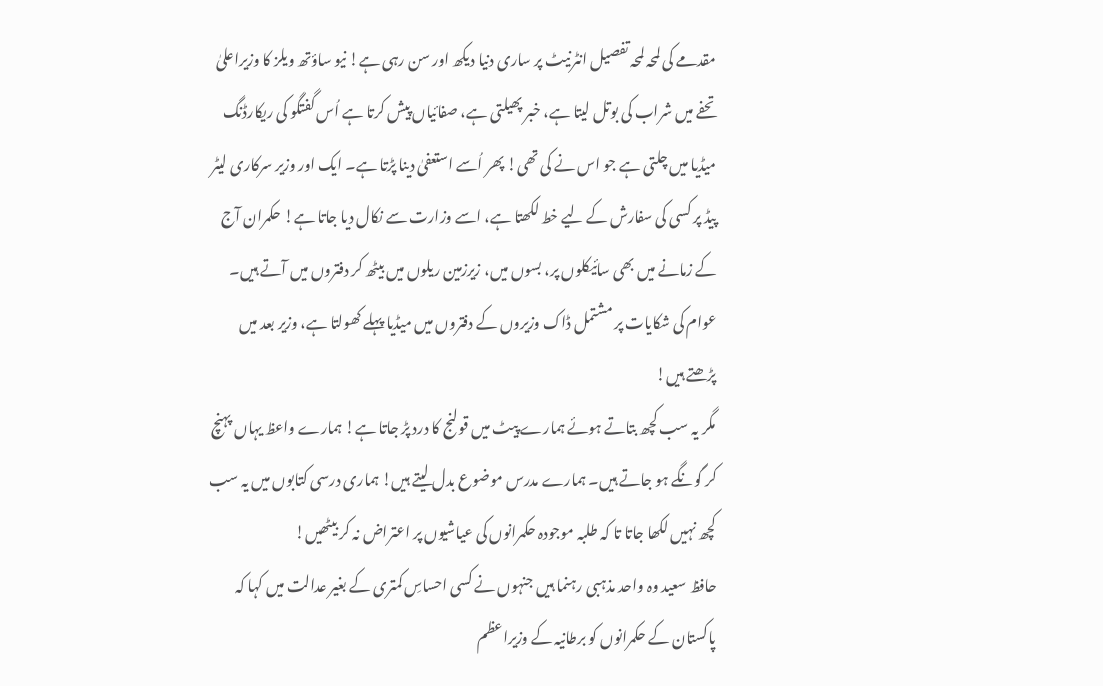مقدمے کی لمحہ لمحہ تفصیل انٹرنیٹ پر ساری دنیا دیکھ اور سن رہی ہے! نیو ساؤتھ ویلز کا وزیراعلیٰ تحفے میں شراب کی بوتل لیتا ہے، خبر پھیلتی ہے، صفائیاں پیش کرتا ہے اُس گفتگو کی ریکارڈنگ میڈیا میں چلتی ہے جو اس نے کی تھی! پھر اُسے استعفیٰ دینا پڑتا ہے۔ ایک اور وزیر سرکاری لیٹر پیڈ پر کسی کی سفارش کے لیے خط لکھتا ہے، اسے وزارت سے نکال دیا جاتا ہے! حکمران آج کے زمانے میں بھی سائیکلوں پر، بسوں میں، زیرزمین ریلوں میں بیٹھ کر دفتروں میں آتے ہیں۔ عوام کی شکایات پر مشتمل ڈاک وزیروں کے دفتروں میں میڈیا پہلے کھولتا ہے، وزیر بعد میں پڑھتے ہیں!
مگر یہ سب کچھ بتاتے ہوئے ہمارے پیٹ میں قولنج کا درد پڑ جاتا ہے! ہمارے واعظ یہاں پہنچ کر گونگے ہو جاتے ہیں۔ ہمارے مدرس موضوع بدل لیتے ہیں! ہماری درسی کتابوں میں یہ سب کچھ نہیں لکھا جاتا تا کہ طلبہ موجودہ حکمرانوں کی عیاشیوں پر اعتراض نہ کر بیٹھیں!
حافظ سعید وہ واحد مذہبی رہنما ہیں جنہوں نے کسی احساسِ کمتری کے بغیر عدالت میں کہا کہ پاکستان کے حکمرانوں کو برطانیہ کے وزیراعظم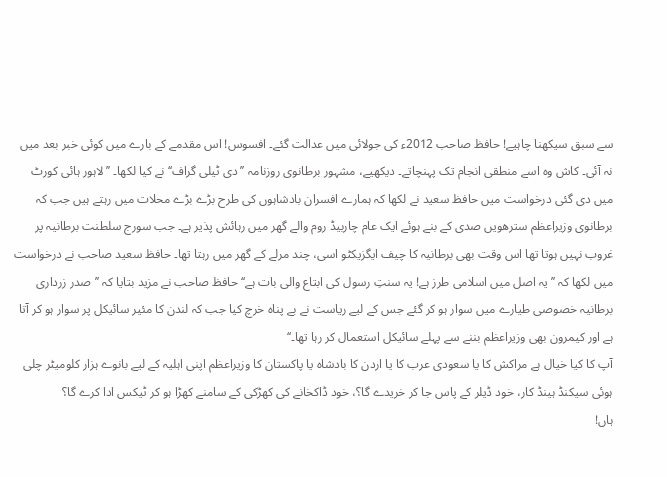سے سبق سیکھنا چاہیے! حافظ صاحب 2012ء کی جولائی میں عدالت گئے۔ افسوس! اس مقدمے کے بارے میں کوئی خبر بعد میں نہ آئی۔ کاش وہ اسے منطقی انجام تک پہنچاتے۔ دیکھیے، مشہور برطانوی روزنامہ ’’دی ٹیلی گراف‘‘ نے کیا لکھا۔ ’’لاہور ہائی کورٹ میں دی گئی درخواست میں حافظ سعید نے لکھا کہ ہمارے افسران بادشاہوں کی طرح بڑے بڑے محلات میں رہتے ہیں جب کہ برطانوی وزیراعظم سترھویں صدی کے بنے ہوئے ایک عام چاربیڈ روم والے گھر میں رہائش پذیر ہے۔ جب سورج سلطنت برطانیہ پر غروب نہیں ہوتا تھا اس وقت بھی برطانیہ کا چیف ایگزیکٹو اسی، چند مرلے کے گھر میں رہتا تھا۔ حافظ سعید صاحب نے درخواست میں لکھا کہ ’’یہ اصل میں اسلامی طرز ہے! یہ سنتِ رسول کی ابتاع والی بات ہے‘‘ حافظ صاحب نے مزید بتایا کہ ’’صدر زرداری برطانیہ خصوصی طیارے میں سوار ہو کر گئے جس کے لیے ریاست نے بے پناہ خرچ کیا جب کہ لندن کا مئیر سائیکل پر سوار ہو کر آتا ہے اور کیمرون بھی وزیراعظم بننے سے پہلے سائیکل استعمال کر رہا تھا۔‘‘
آپ کا کیا خیال ہے مراکش کا یا سعودی عرب کا یا اردن کا بادشاہ یا پاکستان کا وزیراعظم اپنی اہلیہ کے لیے بانوے ہزار کلومیٹر چلی ہوئی سیکنڈ ہینڈ کار، خود ڈیلر کے پاس جا کر خریدے گا؟، خود ڈاکخانے کی کھڑکی کے سامنے کھڑا ہو کر ٹیکس ادا کرے گا؟
ہاں!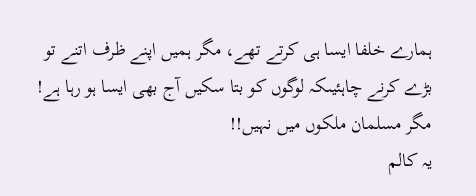ہمارے خلفا ایسا ہی کرتے تھے، مگر ہمیں اپنے ظرف اتنے تو بڑے کرنے چاہئیںکہ لوگوں کو بتا سکیں آج بھی ایسا ہو رہا ہے! مگر مسلمان ملکوں میں نہیں!!
یہ کالم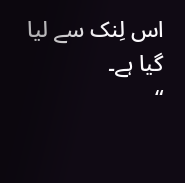اس لِنک سے لیا گیا ہے۔
“